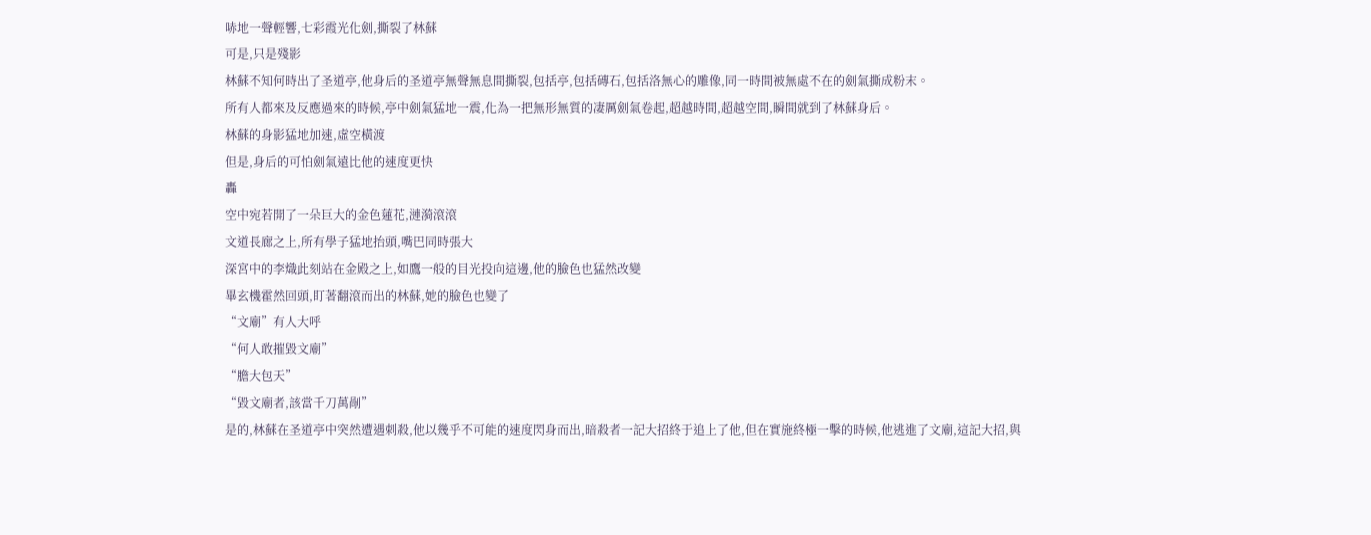哧地一聲輕響,七彩霞光化劍,撕裂了林蘇
可是,只是殘影
林蘇不知何時出了圣道亭,他身后的圣道亭無聲無息間撕裂,包括亭,包括磚石,包括洛無心的雕像,同一時間被無處不在的劍氣撕成粉末。
所有人都來及反應過來的時候,亭中劍氣猛地一震,化為一把無形無質的凄厲劍氣卷起,超越時間,超越空間,瞬間就到了林蘇身后。
林蘇的身影猛地加速,虛空橫渡
但是,身后的可怕劍氣遠比他的速度更快
轟
空中宛若開了一朵巨大的金色蓮花,漣漪滾滾
文道長廊之上,所有學子猛地抬頭,嘴巴同時張大
深宮中的李熾此刻站在金殿之上,如鷹一般的目光投向這邊,他的臉色也猛然改變
畢玄機霍然回頭,盯著翻滾而出的林蘇,她的臉色也變了
“文廟”有人大呼
“何人敢摧毀文廟”
“膽大包天”
“毀文廟者,該當千刀萬剮”
是的,林蘇在圣道亭中突然遭遇刺殺,他以幾乎不可能的速度閃身而出,暗殺者一記大招終于追上了他,但在實施終極一擊的時候,他逃進了文廟,這記大招,與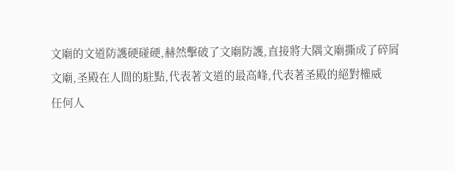文廟的文道防護硬碰硬,赫然擊破了文廟防護,直接將大隅文廟撕成了碎屑
文廟,圣殿在人間的駐點,代表著文道的最高峰,代表著圣殿的絕對權威
任何人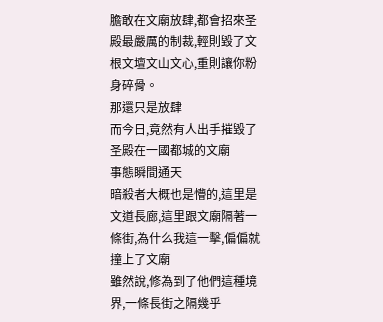膽敢在文廟放肆,都會招來圣殿最嚴厲的制裁,輕則毀了文根文壇文山文心,重則讓你粉身碎骨。
那還只是放肆
而今日,竟然有人出手摧毀了圣殿在一國都城的文廟
事態瞬間通天
暗殺者大概也是懵的,這里是文道長廊,這里跟文廟隔著一條街,為什么我這一擊,偏偏就撞上了文廟
雖然說,修為到了他們這種境界,一條長街之隔幾乎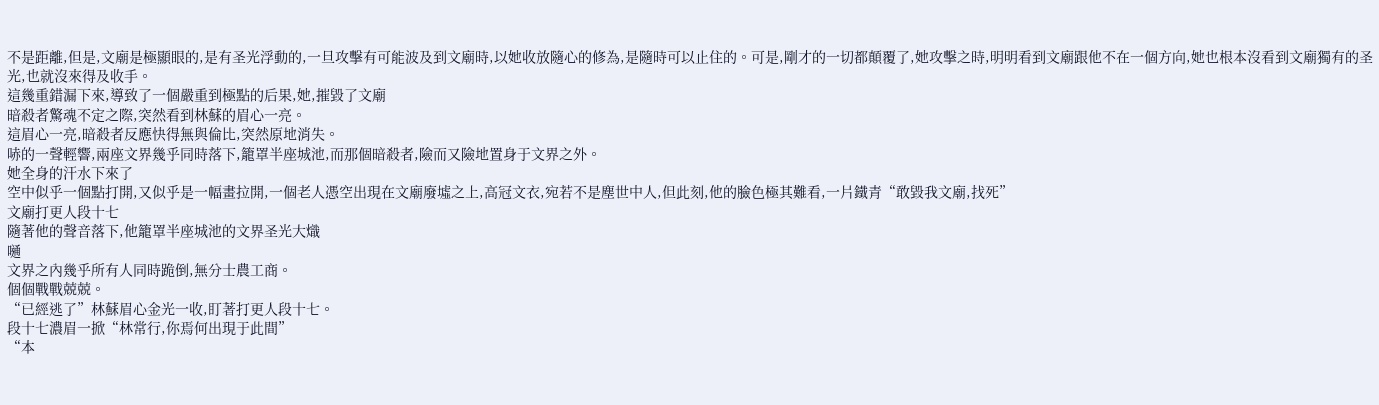不是距離,但是,文廟是極顯眼的,是有圣光浮動的,一旦攻擊有可能波及到文廟時,以她收放隨心的修為,是隨時可以止住的。可是,剛才的一切都顛覆了,她攻擊之時,明明看到文廟跟他不在一個方向,她也根本沒看到文廟獨有的圣光,也就沒來得及收手。
這幾重錯漏下來,導致了一個嚴重到極點的后果,她,摧毀了文廟
暗殺者驚魂不定之際,突然看到林蘇的眉心一亮。
這眉心一亮,暗殺者反應快得無與倫比,突然原地消失。
哧的一聲輕響,兩座文界幾乎同時落下,籠罩半座城池,而那個暗殺者,險而又險地置身于文界之外。
她全身的汗水下來了
空中似乎一個點打開,又似乎是一幅畫拉開,一個老人憑空出現在文廟廢墟之上,高冠文衣,宛若不是塵世中人,但此刻,他的臉色極其難看,一片鐵青“敢毀我文廟,找死”
文廟打更人段十七
隨著他的聲音落下,他籠罩半座城池的文界圣光大熾
嗵
文界之內幾乎所有人同時跪倒,無分士農工商。
個個戰戰兢兢。
“已經逃了”林蘇眉心金光一收,盯著打更人段十七。
段十七濃眉一掀“林常行,你焉何出現于此間”
“本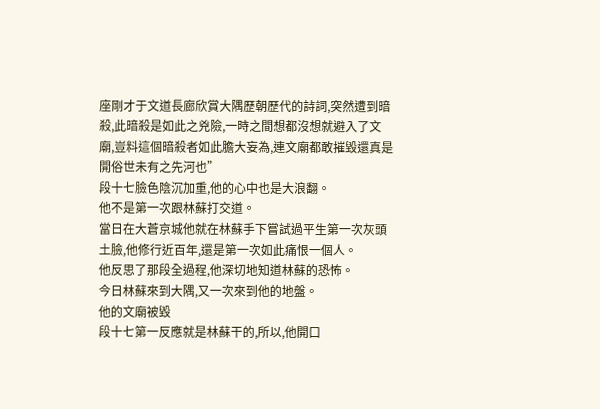座剛才于文道長廊欣賞大隅歷朝歷代的詩詞,突然遭到暗殺,此暗殺是如此之兇險,一時之間想都沒想就避入了文廟,豈料這個暗殺者如此膽大妄為,連文廟都敢摧毀還真是開俗世未有之先河也”
段十七臉色陰沉加重,他的心中也是大浪翻。
他不是第一次跟林蘇打交道。
當日在大蒼京城他就在林蘇手下嘗試過平生第一次灰頭土臉,他修行近百年,還是第一次如此痛恨一個人。
他反思了那段全過程,他深切地知道林蘇的恐怖。
今日林蘇來到大隅,又一次來到他的地盤。
他的文廟被毀
段十七第一反應就是林蘇干的,所以,他開口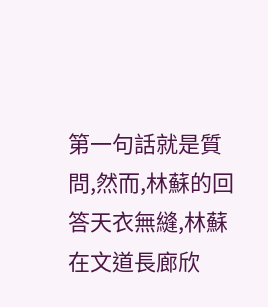第一句話就是質問,然而,林蘇的回答天衣無縫,林蘇在文道長廊欣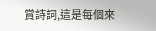賞詩詞,這是每個來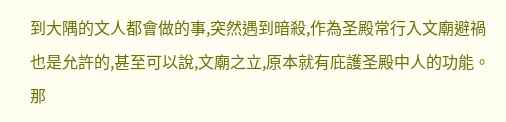到大隅的文人都會做的事,突然遇到暗殺,作為圣殿常行入文廟避禍也是允許的,甚至可以說,文廟之立,原本就有庇護圣殿中人的功能。
那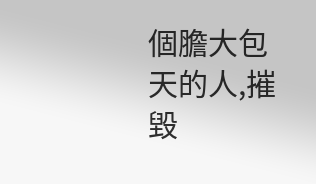個膽大包天的人,摧毀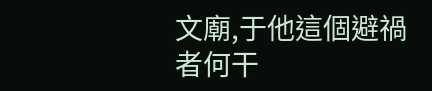文廟,于他這個避禍者何干